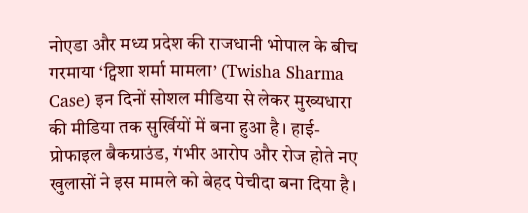नोएडा और मध्य प्रदेश की राजधानी भोपाल के बीच गरमाया ‘ट्विशा शर्मा मामला’ (Twisha Sharma Case) इन दिनों सोशल मीडिया से लेकर मुख्यधारा की मीडिया तक सुर्खियों में बना हुआ है। हाई-प्रोफाइल बैकग्राउंड, गंभीर आरोप और रोज होते नए खुलासों ने इस मामले को बेहद पेचीदा बना दिया है।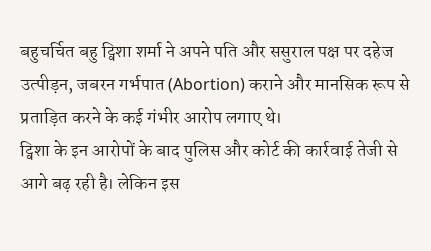बहुचर्चित बहु ट्विशा शर्मा ने अपने पति और ससुराल पक्ष पर दहेज उत्पीड़न, जबरन गर्भपात (Abortion) कराने और मानसिक रूप से प्रताड़ित करने के कई गंभीर आरोप लगाए थे।
ट्विशा के इन आरोपों के बाद पुलिस और कोर्ट की कार्रवाई तेजी से आगे बढ़ रही है। लेकिन इस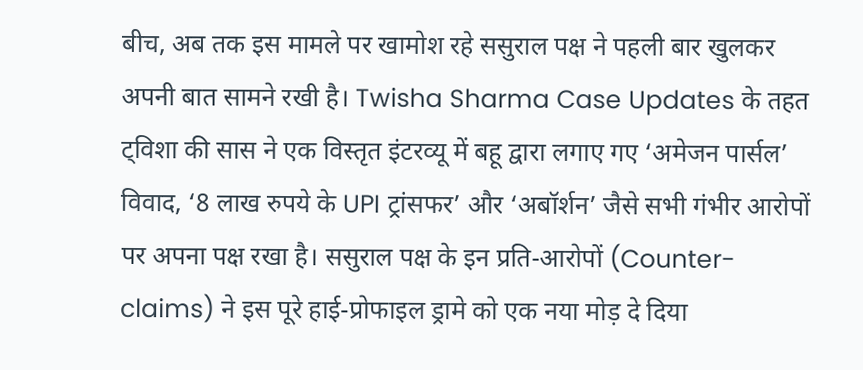बीच, अब तक इस मामले पर खामोश रहे ससुराल पक्ष ने पहली बार खुलकर अपनी बात सामने रखी है। Twisha Sharma Case Updates के तहत ट्विशा की सास ने एक विस्तृत इंटरव्यू में बहू द्वारा लगाए गए ‘अमेजन पार्सल’ विवाद, ‘8 लाख रुपये के UPI ट्रांसफर’ और ‘अबॉर्शन’ जैसे सभी गंभीर आरोपों पर अपना पक्ष रखा है। ससुराल पक्ष के इन प्रति-आरोपों (Counter-claims) ने इस पूरे हाई-प्रोफाइल ड्रामे को एक नया मोड़ दे दिया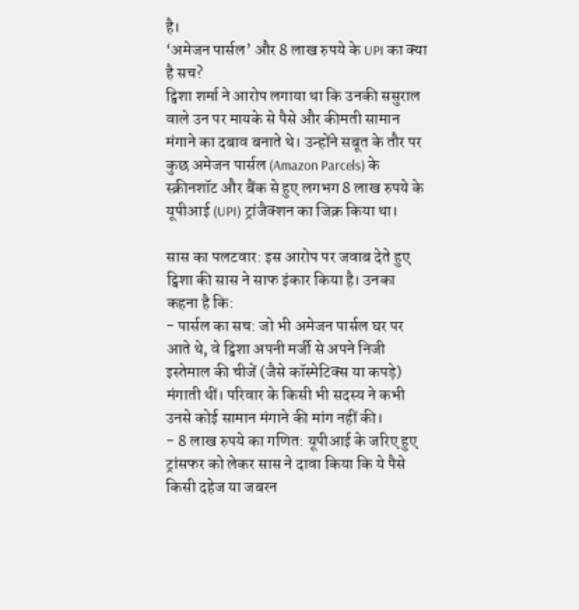है।
‘अमेजन पार्सल’ और 8 लाख रुपये के UPI का क्या है सच?
ट्विशा शर्मा ने आरोप लगाया था कि उनकी ससुराल वाले उन पर मायके से पैसे और कीमती सामान मंगाने का दबाव बनाते थे। उन्होंने सबूत के तौर पर कुछ अमेजन पार्सल (Amazon Parcels) के स्क्रीनशॉट और बैंक से हुए लगभग 8 लाख रुपये के यूपीआई (UPI) ट्रांजैक्शन का जिक्र किया था।

सास का पलटवार: इस आरोप पर जवाब देते हुए ट्विशा की सास ने साफ इंकार किया है। उनका कहना है कि:
- पार्सल का सच: जो भी अमेजन पार्सल घर पर आते थे, वे ट्विशा अपनी मर्जी से अपने निजी इस्तेमाल की चीजें (जैसे कॉस्मेटिक्स या कपड़े) मंगाती थीं। परिवार के किसी भी सदस्य ने कभी उनसे कोई सामान मंगाने की मांग नहीं की।
- 8 लाख रुपये का गणित: यूपीआई के जरिए हुए ट्रांसफर को लेकर सास ने दावा किया कि ये पैसे किसी दहेज या जबरन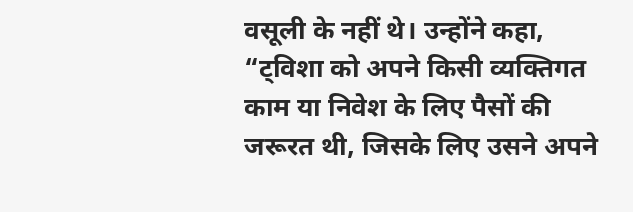वसूली के नहीं थे। उन्होंने कहा, “ट्विशा को अपने किसी व्यक्तिगत काम या निवेश के लिए पैसों की जरूरत थी, जिसके लिए उसने अपने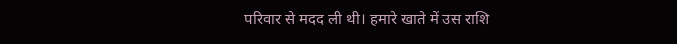परिवार से मदद ली थी। हमारे खाते में उस राशि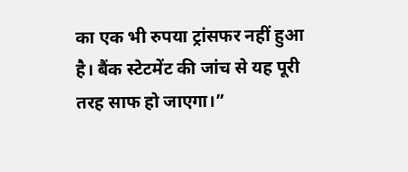का एक भी रुपया ट्रांसफर नहीं हुआ है। बैंक स्टेटमेंट की जांच से यह पूरी तरह साफ हो जाएगा।”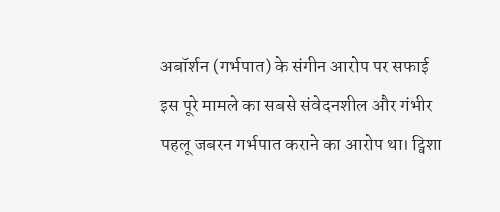अबॉर्शन (गर्भपात) के संगीन आरोप पर सफाई
इस पूरे मामले का सबसे संवेदनशील और गंभीर पहलू जबरन गर्भपात कराने का आरोप था। ट्विशा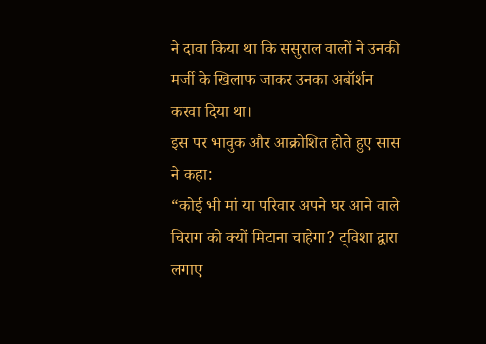ने दावा किया था कि ससुराल वालों ने उनकी मर्जी के खिलाफ जाकर उनका अबॉर्शन करवा दिया था।
इस पर भावुक और आक्रोशित होते हुए सास ने कहा:
“कोई भी मां या परिवार अपने घर आने वाले चिराग को क्यों मिटाना चाहेगा? ट्विशा द्वारा लगाए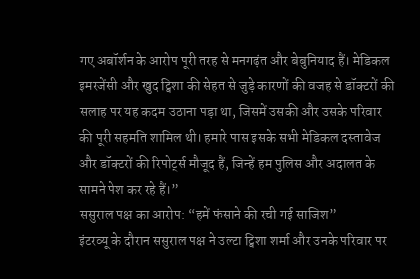गए अबॉर्शन के आरोप पूरी तरह से मनगढ़ंत और बेबुनियाद हैं। मेडिकल इमरजेंसी और खुद ट्विशा की सेहत से जुड़े कारणों की वजह से डॉक्टरों की सलाह पर यह कदम उठाना पड़ा था, जिसमें उसकी और उसके परिवार की पूरी सहमति शामिल थी। हमारे पास इसके सभी मेडिकल दस्तावेज और डॉक्टरों की रिपोर्ट्स मौजूद हैं, जिन्हें हम पुलिस और अदालत के सामने पेश कर रहे हैं।”
ससुराल पक्ष का आरोप: “हमें फंसाने की रची गई साजिश”
इंटरव्यू के दौरान ससुराल पक्ष ने उल्टा ट्विशा शर्मा और उनके परिवार पर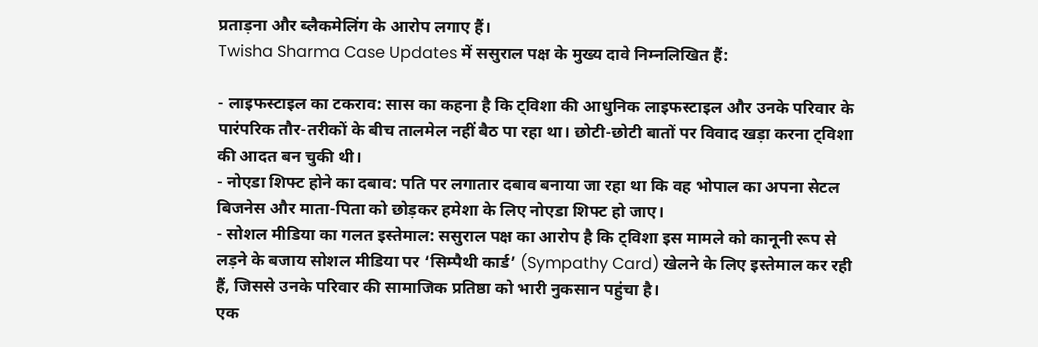प्रताड़ना और ब्लैकमेलिंग के आरोप लगाए हैं।
Twisha Sharma Case Updates में ससुराल पक्ष के मुख्य दावे निम्नलिखित हैं:

- लाइफस्टाइल का टकराव: सास का कहना है कि ट्विशा की आधुनिक लाइफस्टाइल और उनके परिवार के पारंपरिक तौर-तरीकों के बीच तालमेल नहीं बैठ पा रहा था। छोटी-छोटी बातों पर विवाद खड़ा करना ट्विशा की आदत बन चुकी थी।
- नोएडा शिफ्ट होने का दबाव: पति पर लगातार दबाव बनाया जा रहा था कि वह भोपाल का अपना सेटल बिजनेस और माता-पिता को छोड़कर हमेशा के लिए नोएडा शिफ्ट हो जाए।
- सोशल मीडिया का गलत इस्तेमाल: ससुराल पक्ष का आरोप है कि ट्विशा इस मामले को कानूनी रूप से लड़ने के बजाय सोशल मीडिया पर ‘सिम्पैथी कार्ड’ (Sympathy Card) खेलने के लिए इस्तेमाल कर रही हैं, जिससे उनके परिवार की सामाजिक प्रतिष्ठा को भारी नुकसान पहुंचा है।
एक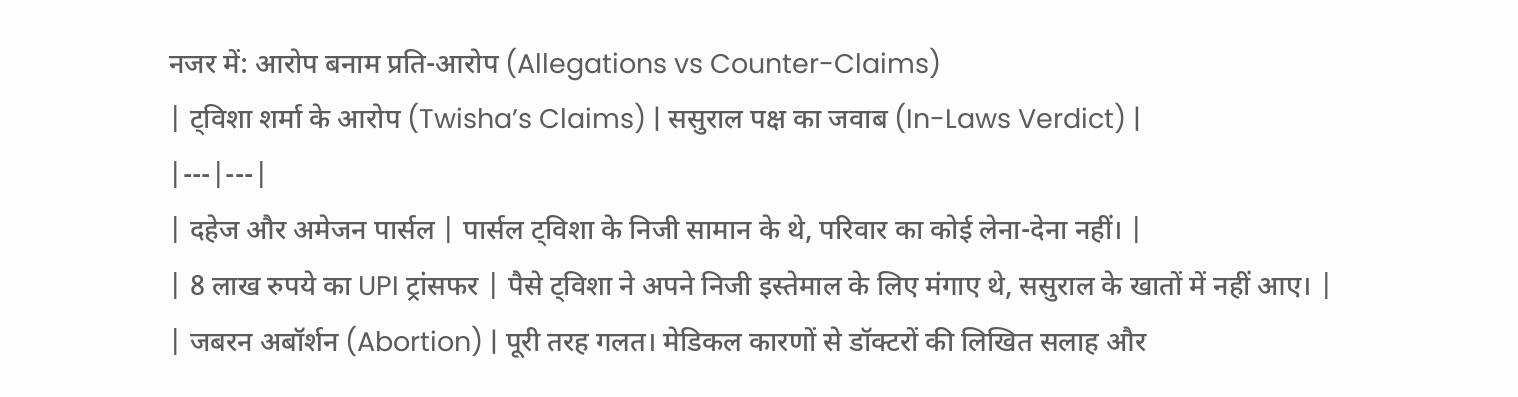नजर में: आरोप बनाम प्रति-आरोप (Allegations vs Counter-Claims)
| ट्विशा शर्मा के आरोप (Twisha’s Claims) | ससुराल पक्ष का जवाब (In-Laws Verdict) |
|---|---|
| दहेज और अमेजन पार्सल | पार्सल ट्विशा के निजी सामान के थे, परिवार का कोई लेना-देना नहीं। |
| 8 लाख रुपये का UPI ट्रांसफर | पैसे ट्विशा ने अपने निजी इस्तेमाल के लिए मंगाए थे, ससुराल के खातों में नहीं आए। |
| जबरन अबॉर्शन (Abortion) | पूरी तरह गलत। मेडिकल कारणों से डॉक्टरों की लिखित सलाह और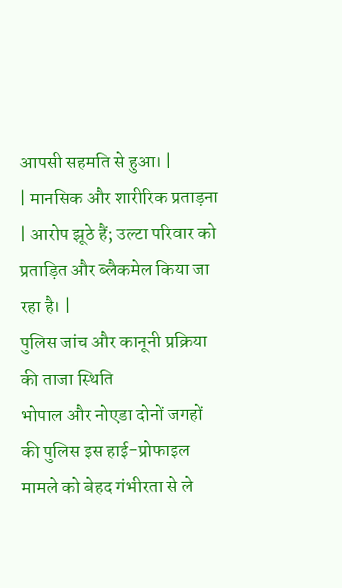आपसी सहमति से हुआ। |
| मानसिक और शारीरिक प्रताड़ना | आरोप झूठे हैं; उल्टा परिवार को प्रताड़ित और ब्लैकमेल किया जा रहा है। |
पुलिस जांच और कानूनी प्रक्रिया की ताजा स्थिति
भोपाल और नोएडा दोनों जगहों की पुलिस इस हाई-प्रोफाइल मामले को बेहद गंभीरता से ले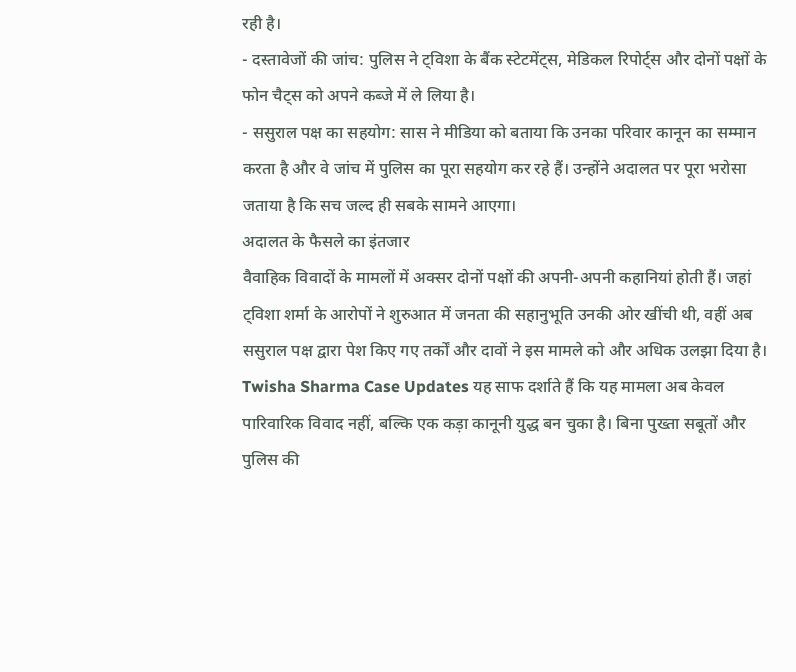रही है।
- दस्तावेजों की जांच: पुलिस ने ट्विशा के बैंक स्टेटमेंट्स, मेडिकल रिपोर्ट्स और दोनों पक्षों के फोन चैट्स को अपने कब्जे में ले लिया है।
- ससुराल पक्ष का सहयोग: सास ने मीडिया को बताया कि उनका परिवार कानून का सम्मान करता है और वे जांच में पुलिस का पूरा सहयोग कर रहे हैं। उन्होंने अदालत पर पूरा भरोसा जताया है कि सच जल्द ही सबके सामने आएगा।
अदालत के फैसले का इंतजार
वैवाहिक विवादों के मामलों में अक्सर दोनों पक्षों की अपनी-अपनी कहानियां होती हैं। जहां ट्विशा शर्मा के आरोपों ने शुरुआत में जनता की सहानुभूति उनकी ओर खींची थी, वहीं अब ससुराल पक्ष द्वारा पेश किए गए तर्कों और दावों ने इस मामले को और अधिक उलझा दिया है।
Twisha Sharma Case Updates यह साफ दर्शाते हैं कि यह मामला अब केवल पारिवारिक विवाद नहीं, बल्कि एक कड़ा कानूनी युद्ध बन चुका है। बिना पुख्ता सबूतों और पुलिस की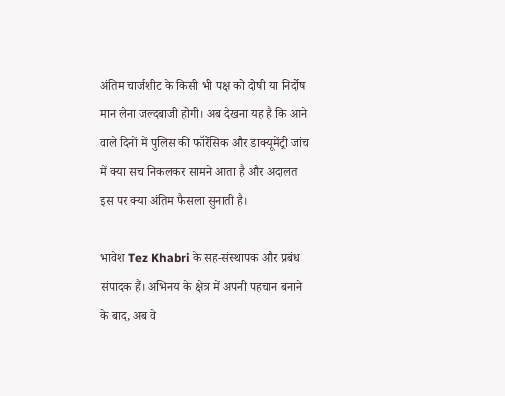अंतिम चार्जशीट के किसी भी पक्ष को दोषी या निर्दोष मान लेना जल्दबाजी होगी। अब देखना यह है कि आने वाले दिनों में पुलिस की फॉरेंसिक और डाक्यूमेंट्री जांच में क्या सच निकलकर सामने आता है और अदालत इस पर क्या अंतिम फैसला सुनाती है।

भावेश Tez Khabri के सह-संस्थापक और प्रबंध संपादक हैं। अभिनय के क्षेत्र में अपनी पहचान बनाने के बाद, अब वे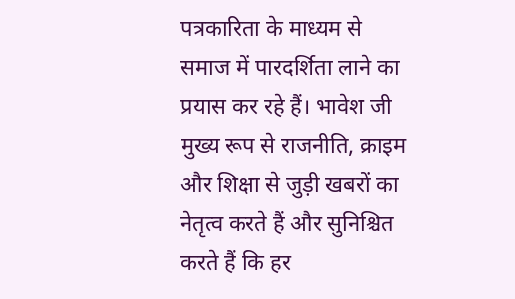पत्रकारिता के माध्यम से समाज में पारदर्शिता लाने का प्रयास कर रहे हैं। भावेश जी मुख्य रूप से राजनीति, क्राइम और शिक्षा से जुड़ी खबरों का नेतृत्व करते हैं और सुनिश्चित करते हैं कि हर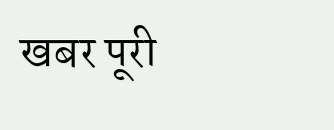खबर पूरी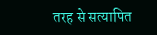तरह से सत्यापित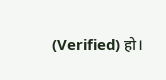(Verified) हो।